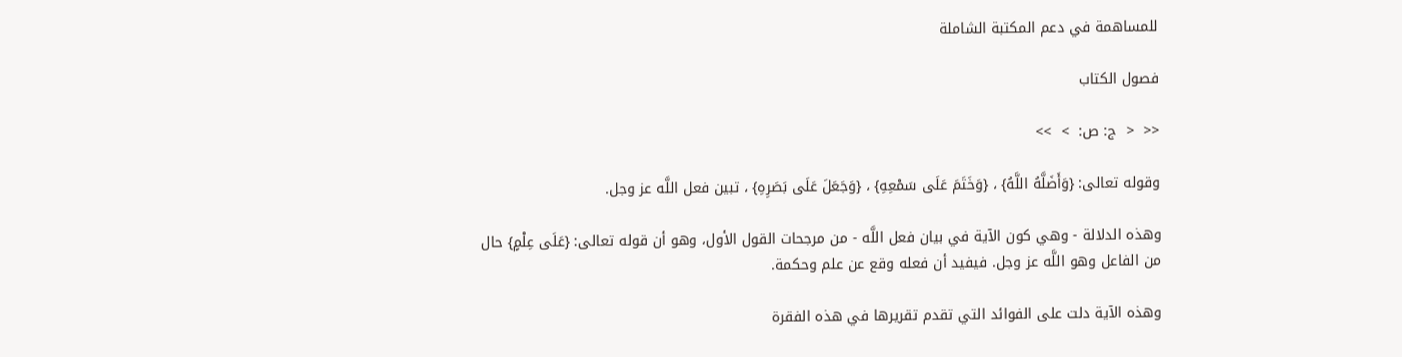للمساهمة في دعم المكتبة الشاملة

فصول الكتاب

<<  <  ج: ص:  >  >>

وقوله تعالى: {وَأَضَلَّهُ اللَّهُ} ، {وَخَتَمَ عَلَى سَمْعِهِ} ، {وَجَعَلَ عَلَى بَصَرِهِ} ، تبين فعل اللَّه عز وجل.

وهذه الدلالة - وهي كون الآية في بيان فعل اللَّه - من مرجحات القول الأول، وهو أن قوله تعالى: {عَلَى عِلْمٍ} حال من الفاعل وهو اللَّه عز وجل. فيفيد أن فعله وقع عن علم وحكمة.

وهذه الآية دلت على الفوائد التي تقدم تقريرها في هذه الفقرة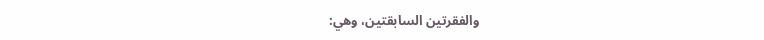والفقرتين السابقتين، وهي: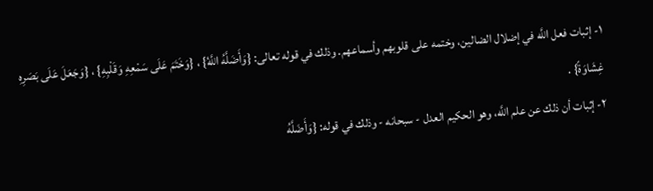١- إثبات فعل اللَّه في إضلال الضالين، وختمه على قلوبهم وأسماعهم. وذلك في قوله تعالى: {وَأَضَلَّهُ اللَّهُ} ، {وَخَتَمَ عَلَى سَمْعِهِ وَقَلْبِهِ} ، {وَجَعَلَ عَلَى بَصَرِهِ غِشَاوَةً} .
٢- إثبات أن ذلك عن علم اللَّه، وهو الحكيم العدل - سبحانه - وذلك في قوله: {وَأَضَلَّهُ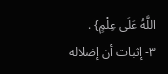اللَّهُ عَلَى عِلْمٍ} .
٣- إثبات أن إضلاله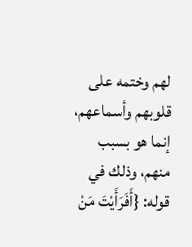لهم وختمه على قلوبهم وأسماعهم، إنما هو بسبب منهم، وذلك في قوله: {أَفَرَأَيْتَ مَنْ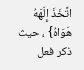اتَّخَذَ إِلَهَهُ هَوَاهُ} ، حيث ذكر فعل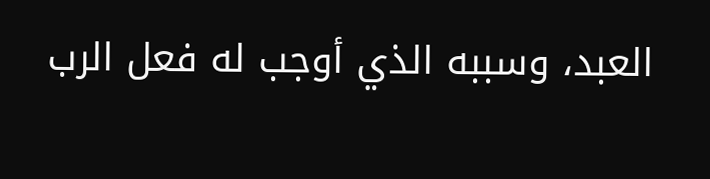العبد، وسببه الذي أوجب له فعل الرب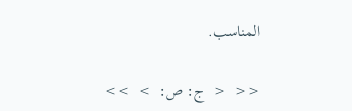المناسب.

<<  <  ج: ص:  >  >>